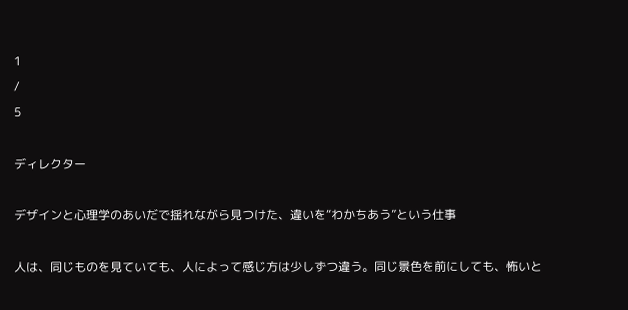1
/
5

ディレクター

デザインと心理学のあいだで揺れながら見つけた、違いを“わかちあう”という仕事

人は、同じものを見ていても、人によって感じ方は少しずつ違う。同じ景色を前にしても、怖いと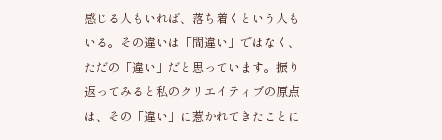感じる人もいれば、落ち着くという人もいる。その違いは「間違い」ではなく、ただの「違い」だと思っています。振り返ってみると私のクリエイティブの原点は、その「違い」に惹かれてきたことに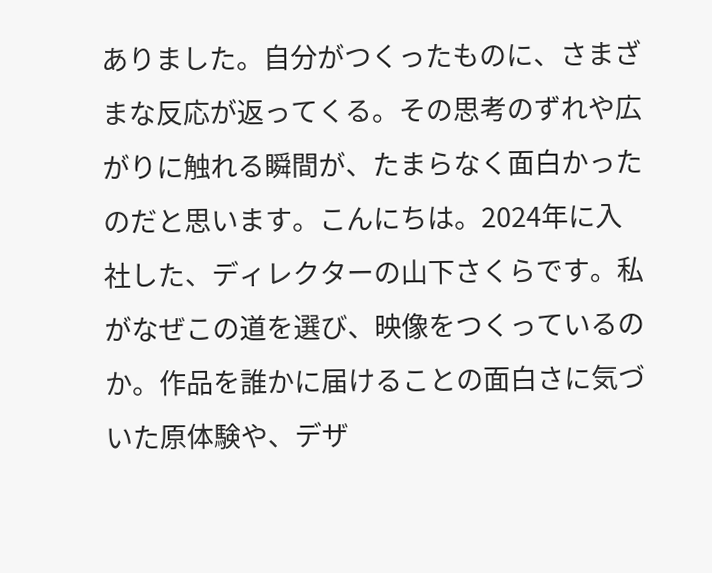ありました。自分がつくったものに、さまざまな反応が返ってくる。その思考のずれや広がりに触れる瞬間が、たまらなく面白かったのだと思います。こんにちは。2024年に入社した、ディレクターの山下さくらです。私がなぜこの道を選び、映像をつくっているのか。作品を誰かに届けることの面白さに気づいた原体験や、デザ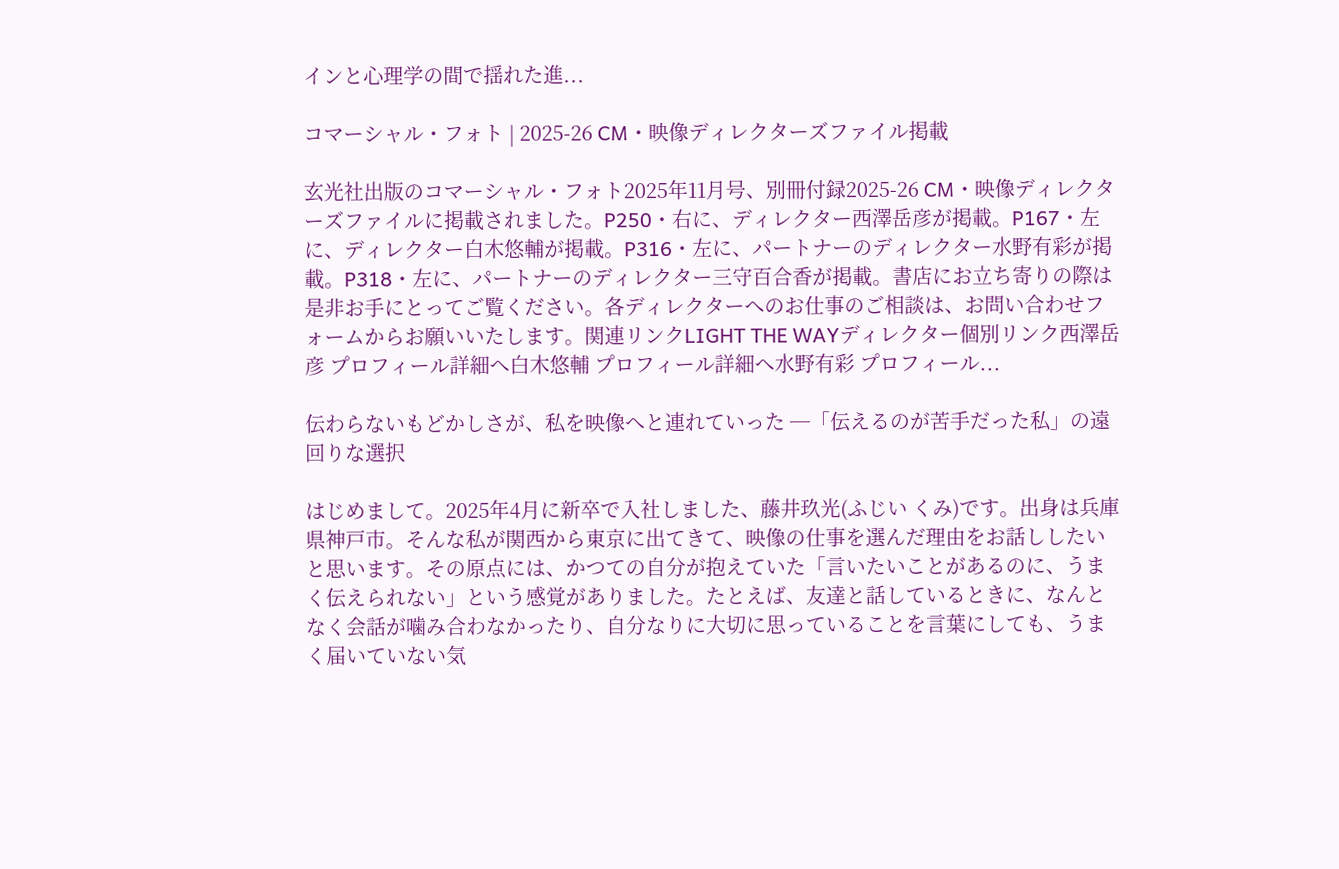インと心理学の間で揺れた進...

コマーシャル・フォト | 2025-26 CM・映像ディレクターズファイル掲載

玄光社出版のコマーシャル・フォト2025年11月号、別冊付録2025-26 CM・映像ディレクターズファイルに掲載されました。P250・右に、ディレクター西澤岳彦が掲載。P167・左に、ディレクター白木悠輔が掲載。P316・左に、パートナーのディレクター水野有彩が掲載。P318・左に、パートナーのディレクター三守百合香が掲載。書店にお立ち寄りの際は是非お手にとってご覧ください。各ディレクターへのお仕事のご相談は、お問い合わせフォームからお願いいたします。関連リンクLIGHT THE WAYディレクター個別リンク西澤岳彦 プロフィール詳細へ白木悠輔 プロフィール詳細へ水野有彩 プロフィール...

伝わらないもどかしさが、私を映像へと連れていった ─「伝えるのが苦手だった私」の遠回りな選択

はじめまして。2025年4月に新卒で入社しました、藤井玖光(ふじい くみ)です。出身は兵庫県神戸市。そんな私が関西から東京に出てきて、映像の仕事を選んだ理由をお話ししたいと思います。その原点には、かつての自分が抱えていた「言いたいことがあるのに、うまく伝えられない」という感覚がありました。たとえば、友達と話しているときに、なんとなく会話が噛み合わなかったり、自分なりに大切に思っていることを言葉にしても、うまく届いていない気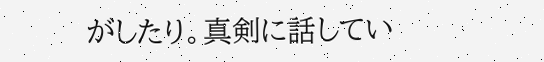がしたり。真剣に話してい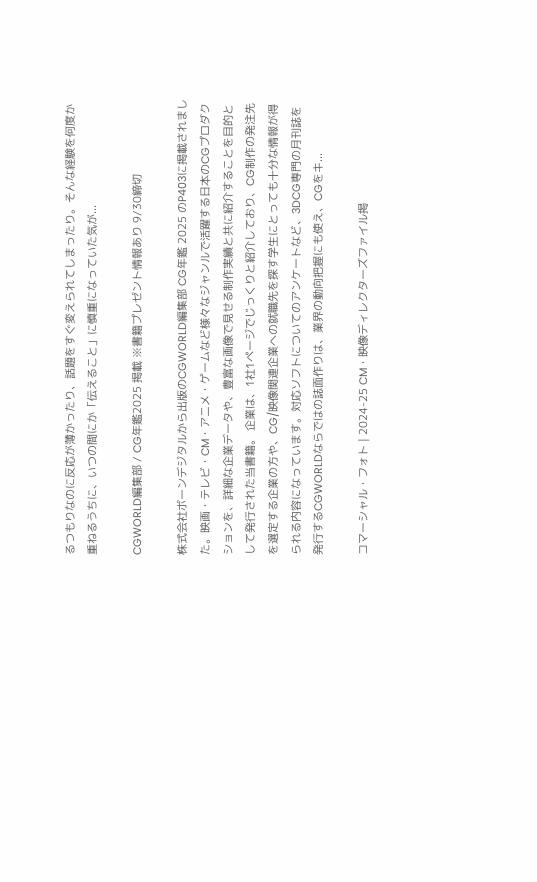るつもりなのに反応が薄かったり、話題をすぐ変えられてしまったり。そんな経験を何度か重ねるうちに、いつの間にか「伝えること」に慎重になっていた気が...

CGWORLD編集部 / CG年鑑2025 掲載 ※書籍プレゼント情報あり 9/30締切

株式会社ボーンデジタルから出版のCGWORLD編集部 CG年鑑 2025 のP403に掲載されました。映画・テレビ・CM・アニメ・ゲームなど様々なジャンルで活躍する日本のCGプロダクションを、詳細な企業データや、豊富な画像で見せる制作実績と共に紹介することを目的として発行された当書籍。 企業は、1社1ページでじっくりと紹介しており、CG制作の発注先を選定する企業の方や、CG/映像関連企業への就職先を探す学生にとっても十分な情報が得られる内容になっています。対応ソフトについてのアンケートなど、3DCG専門の月刊誌を発行するCGWORLDならではの誌面作りは、業界の動向把握にも使え、CGをキ...

コマーシャル・フォト | 2024-25 CM・映像ディレクターズファイル掲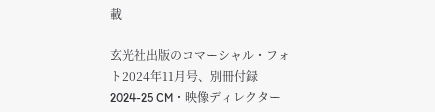載

玄光社出版のコマーシャル・フォト2024年11月号、別冊付録2024-25 CM・映像ディレクター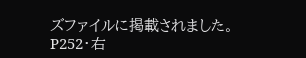ズファイルに掲載されました。P252・右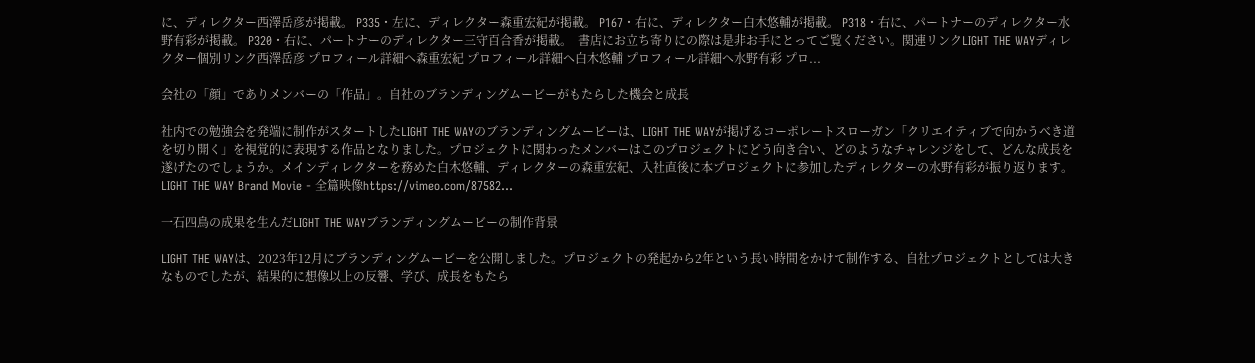に、ディレクター西澤岳彦が掲載。 P335・左に、ディレクター森重宏紀が掲載。 P167・右に、ディレクター白木悠輔が掲載。 P318・右に、パートナーのディレクター水野有彩が掲載。 P320・右に、パートナーのディレクター三守百合香が掲載。  書店にお立ち寄りにの際は是非お手にとってご覧ください。関連リンクLIGHT THE WAYディレクター個別リンク西澤岳彦 プロフィール詳細へ森重宏紀 プロフィール詳細へ白木悠輔 プロフィール詳細へ水野有彩 プロ...

会社の「顔」でありメンバーの「作品」。自社のブランディングムービーがもたらした機会と成長

社内での勉強会を発端に制作がスタートしたLIGHT THE WAYのブランディングムービーは、LIGHT THE WAYが掲げるコーポレートスローガン「クリエイティブで向かうべき道を切り開く」を視覚的に表現する作品となりました。プロジェクトに関わったメンバーはこのプロジェクトにどう向き合い、どのようなチャレンジをして、どんな成長を遂げたのでしょうか。メインディレクターを務めた白木悠輔、ディレクターの森重宏紀、入社直後に本プロジェクトに参加したディレクターの水野有彩が振り返ります。LIGHT THE WAY Brand Movie - 全篇映像https://vimeo.com/87582...

一石四鳥の成果を生んだLIGHT THE WAYブランディングムービーの制作背景

LIGHT THE WAYは、2023年12月にブランディングムービーを公開しました。プロジェクトの発起から2年という長い時間をかけて制作する、自社プロジェクトとしては大きなものでしたが、結果的に想像以上の反響、学び、成長をもたら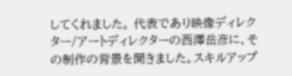してくれました。 代表であり映像ディレクター/アートディレクターの西澤岳彦に、その制作の背景を聞きました。スキルアップ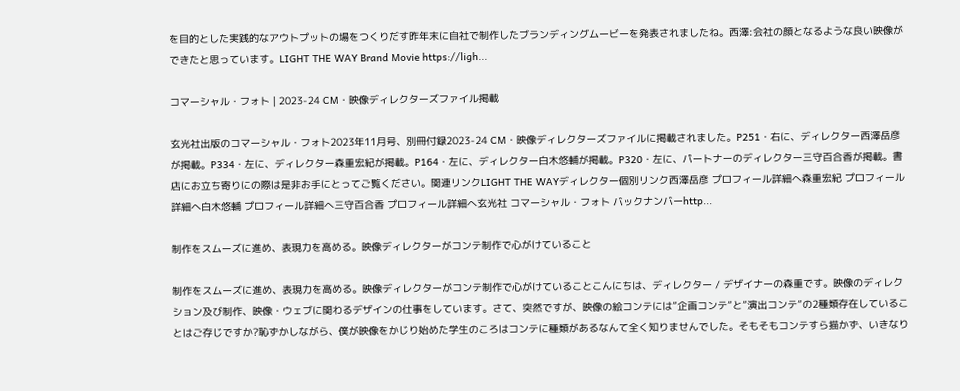を目的とした実践的なアウトプットの場をつくりだす昨年末に自社で制作したブランディングムービーを発表されましたね。西澤:会社の顔となるような良い映像ができたと思っています。LIGHT THE WAY Brand Movie https://ligh...

コマーシャル・フォト | 2023-24 CM・映像ディレクターズファイル掲載

玄光社出版のコマーシャル・フォト2023年11月号、別冊付録2023-24 CM・映像ディレクターズファイルに掲載されました。P251・右に、ディレクター西澤岳彦が掲載。P334・左に、ディレクター森重宏紀が掲載。P164・左に、ディレクター白木悠輔が掲載。P320・左に、パートナーのディレクター三守百合香が掲載。書店にお立ち寄りにの際は是非お手にとってご覧ください。関連リンクLIGHT THE WAYディレクター個別リンク西澤岳彦 プロフィール詳細へ森重宏紀 プロフィール詳細へ白木悠輔 プロフィール詳細へ三守百合香 プロフィール詳細へ玄光社 コマーシャル・フォト バックナンバーhttp...

制作をスムーズに進め、表現力を高める。映像ディレクターがコンテ制作で心がけていること

制作をスムーズに進め、表現力を高める。映像ディレクターがコンテ制作で心がけていることこんにちは、ディレクター / デザイナーの森重です。映像のディレクション及び制作、映像・ウェブに関わるデザインの仕事をしています。さて、突然ですが、映像の絵コンテには”企画コンテ”と”演出コンテ”の2種類存在していることはご存じですか?恥ずかしながら、僕が映像をかじり始めた学生のころはコンテに種類があるなんて全く知りませんでした。そもそもコンテすら描かず、いきなり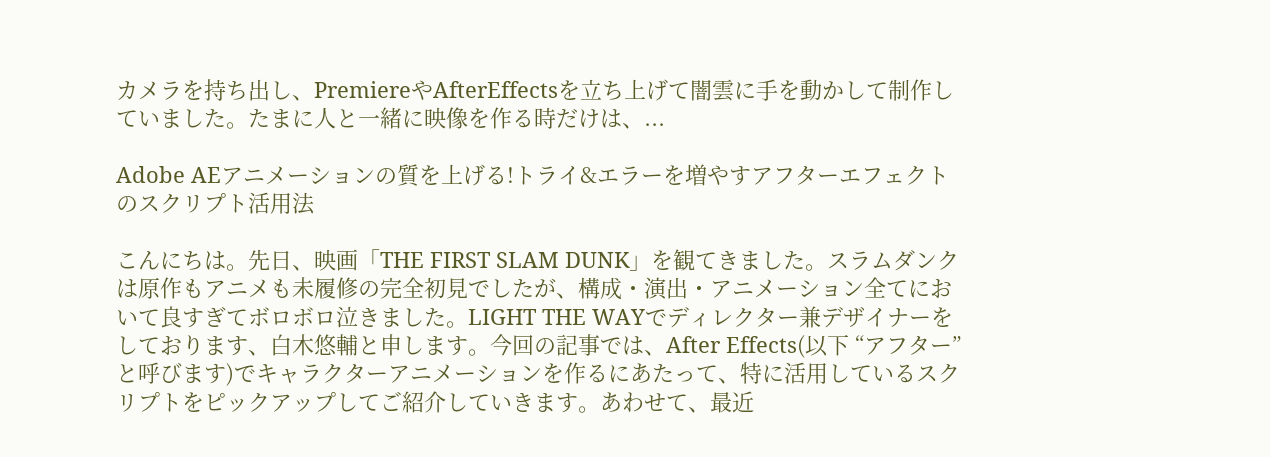カメラを持ち出し、PremiereやAfterEffectsを立ち上げて闇雲に手を動かして制作していました。たまに人と一緒に映像を作る時だけは、...

Adobe AEアニメーションの質を上げる!トライ&エラーを増やすアフターエフェクトのスクリプト活用法

こんにちは。先日、映画「THE FIRST SLAM DUNK」を観てきました。スラムダンクは原作もアニメも未履修の完全初見でしたが、構成・演出・アニメーション全てにおいて良すぎてボロボロ泣きました。LIGHT THE WAYでディレクター兼デザイナーをしております、白木悠輔と申します。今回の記事では、After Effects(以下 “アフター” と呼びます)でキャラクターアニメーションを作るにあたって、特に活用しているスクリプトをピックアップしてご紹介していきます。あわせて、最近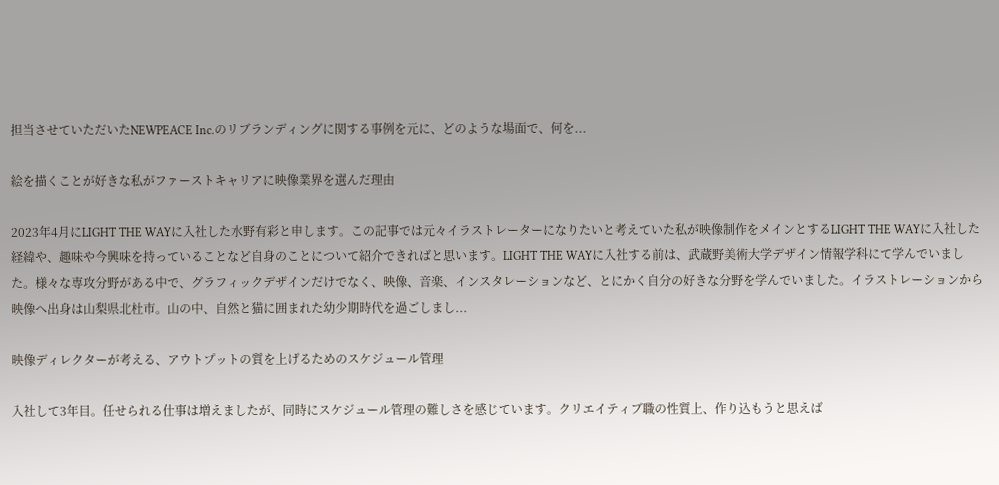担当させていただいたNEWPEACE Inc.のリブランディングに関する事例を元に、どのような場面で、何を...

絵を描くことが好きな私がファーストキャリアに映像業界を選んだ理由

2023年4月にLIGHT THE WAYに入社した水野有彩と申します。この記事では元々イラストレーターになりたいと考えていた私が映像制作をメインとするLIGHT THE WAYに入社した経緯や、趣味や今興味を持っていることなど自身のことについて紹介できればと思います。LIGHT THE WAYに入社する前は、武蔵野美術大学デザイン情報学科にて学んでいました。様々な専攻分野がある中で、グラフィックデザインだけでなく、映像、音楽、インスタレーションなど、とにかく自分の好きな分野を学んでいました。イラストレーションから映像へ出身は山梨県北杜市。山の中、自然と猫に囲まれた幼少期時代を過ごしまし...

映像ディレクターが考える、アウトプットの質を上げるためのスケジュール管理

入社して3年目。任せられる仕事は増えましたが、同時にスケジュール管理の難しさを感じています。クリエイティブ職の性質上、作り込もうと思えば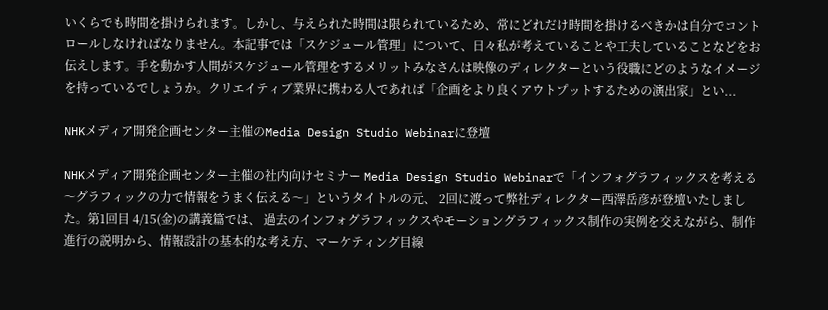いくらでも時間を掛けられます。しかし、与えられた時間は限られているため、常にどれだけ時間を掛けるべきかは自分でコントロールしなければなりません。本記事では「スケジュール管理」について、日々私が考えていることや工夫していることなどをお伝えします。手を動かす人間がスケジュール管理をするメリットみなさんは映像のディレクターという役職にどのようなイメージを持っているでしょうか。クリエイティブ業界に携わる人であれば「企画をより良くアウトプットするための演出家」とい...

NHKメディア開発企画センター主催のMedia Design Studio Webinarに登壇

NHKメディア開発企画センター主催の社内向けセミナー Media Design Studio Webinarで「インフォグラフィックスを考える〜グラフィックの力で情報をうまく伝える〜」というタイトルの元、 2回に渡って弊社ディレクター西澤岳彦が登壇いたしました。第1回目 4/15(金)の講義篇では、 過去のインフォグラフィックスやモーショングラフィックス制作の実例を交えながら、制作進行の説明から、情報設計の基本的な考え方、マーケティング目線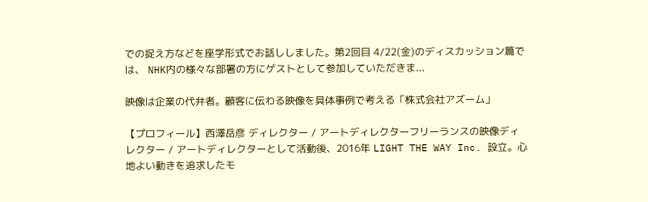での捉え方などを座学形式でお話ししました。第2回目 4/22(金)のディスカッション篇では、 NHK内の様々な部署の方にゲストとして参加していただきま...

映像は企業の代弁者。顧客に伝わる映像を具体事例で考える「株式会社アズーム」

【プロフィール】西澤岳彦 ディレクター / アートディレクターフリーランスの映像ディレクター / アートディレクターとして活動後、2016年 LIGHT THE WAY Inc. 設立。心地よい動きを追求したモ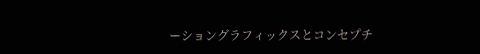ーショングラフィックスとコンセプチ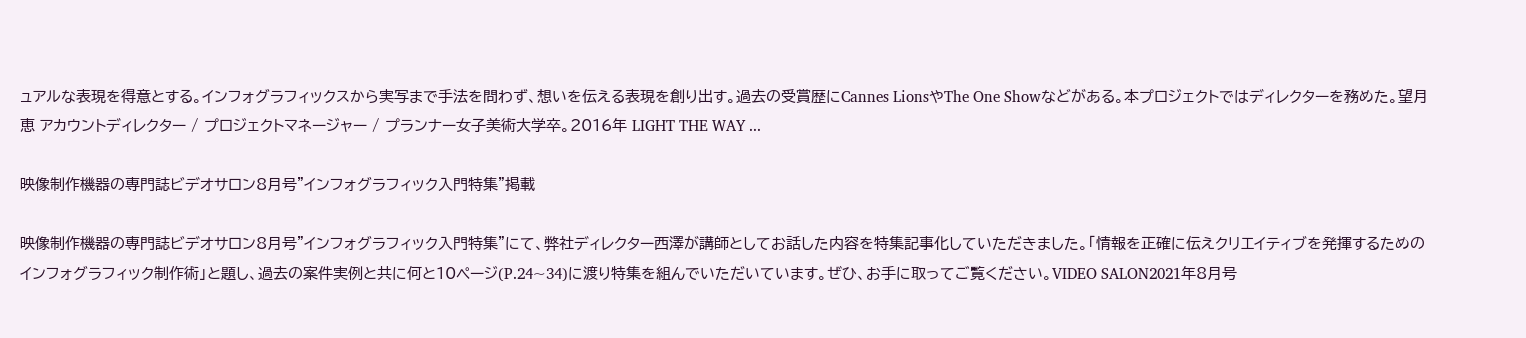ュアルな表現を得意とする。インフォグラフィックスから実写まで手法を問わず、想いを伝える表現を創り出す。過去の受賞歴にCannes LionsやThe One Showなどがある。本プロジェクトではディレクターを務めた。望月恵 アカウントディレクター / プロジェクトマネージャー / プランナー女子美術大学卒。2016年 LIGHT THE WAY ...

映像制作機器の専門誌ビデオサロン8月号"インフォグラフィック入門特集"掲載

映像制作機器の専門誌ビデオサロン8月号"インフォグラフィック入門特集"にて、弊社ディレクター西澤が講師としてお話した内容を特集記事化していただきました。「情報を正確に伝えクリエイティブを発揮するためのインフォグラフィック制作術」と題し、過去の案件実例と共に何と10ページ(P.24~34)に渡り特集を組んでいただいています。ぜひ、お手に取ってご覧ください。VIDEO SALON2021年8月号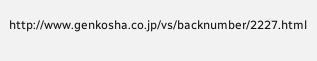http://www.genkosha.co.jp/vs/backnumber/2227.html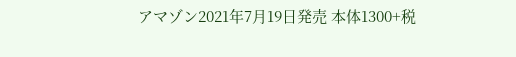アマゾン2021年7月19日発売 本体1300+税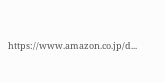https://www.amazon.co.jp/d...